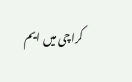کراچی میں ایم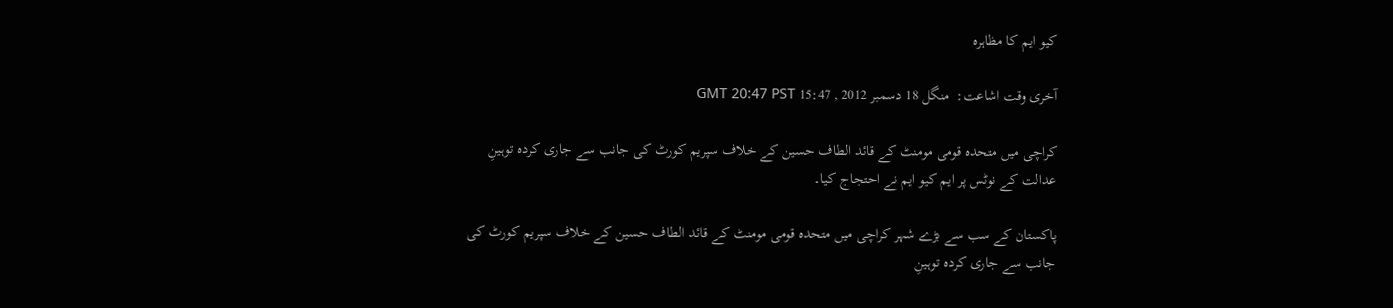کیو ایم کا مظاہرہ

آخری وقت اشاعت:  منگل 18 دسمبر 2012 , 15:47 GMT 20:47 PST

کراچی میں متحدہ قومی مومنٹ کے قائد الطاف حسین کے خلاف سپریم کورٹ کی جانب سے جاری کردہ توہینِ عدالت کے نوٹس پر ایم کیو ایم نے احتجاج کیا۔

پاکستان کے سب سے بڑے شہر کراچی میں متحدہ قومی مومنٹ کے قائد الطاف حسین کے خلاف سپریم کورٹ کی جانب سے جاری کردہ توہینِ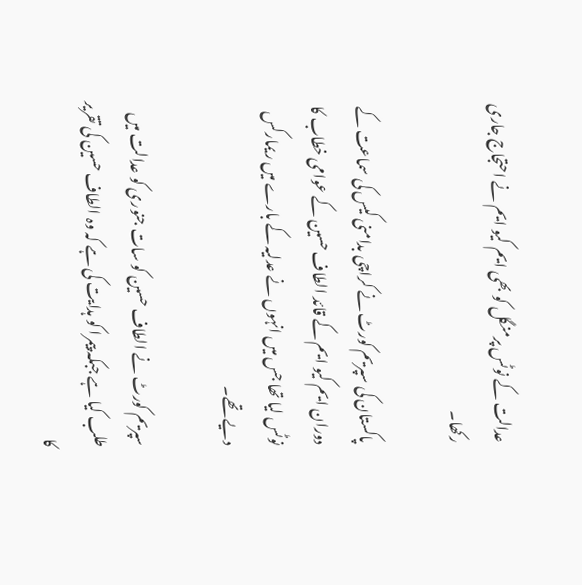عدالت کے نوٹس پرمنگل کو بھی ایم کیو ایم نے احتجاج جاری رکھا۔

پاکستان کی سپریم کورٹ نے کراچی بدامنی کیس کی سماعت کے دوران ایم کیو ایم کے قائد الطاف حسین کے عوامی خطاب کا نوٹس لیا تھا جس میں انہوں نے عدلیہ کے بارے میں ریمارکس دیے تھے۔

سپریم کورٹ نے الطاف حسین کو سات جنوری کو عدالت میں طلب کیا ہے جبکہ پیمرا کو ہدایت کی ہے کہ وہ الطاف حسین کی تقریر کا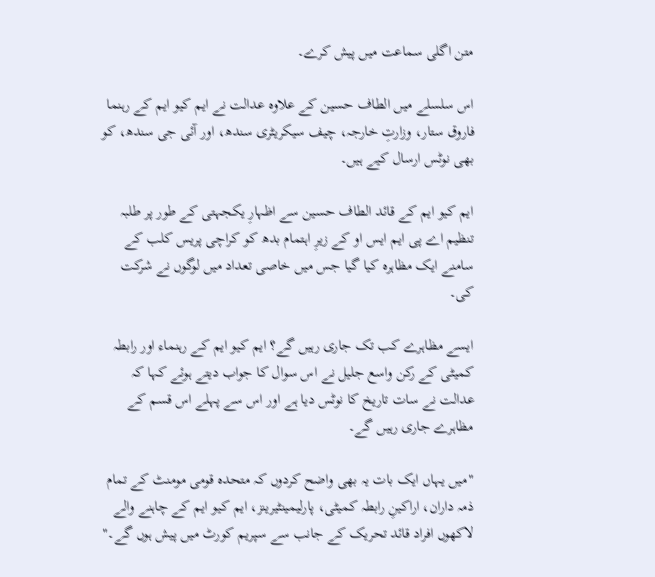متن اگلی سماعت میں پیش کرے۔

اس سلسلے میں الطاف حسین کے علاوہ عدالت نے ایم کیو ایم کے رہنما فاروق ستار، وزارتِ خارجہ، چیف سیکریٹری سندھ، اور آئی جی سندھ، کو بھی نوٹس ارسال کیے ہیں۔

ایم کیو ایم کے قائد الطاف حسین سے اظہارِ یکجہتی کے طور پر طلبہ تنظیم اے پی ایم ایس او کے زیرِ اہتمام بدھ کو کراچی پریس کلب کے سامنے ایک مظاہرہ کیا گیا جس میں خاصی تعداد میں لوگوں نے شرکت کی۔

ایسے مظاہرے کب تک جاری رہیں گے؟ ایم کیو ایم کے رہنماء اور رابطہ کمیٹی کے رکن واسع جلیل نے اس سوال کا جواب دیتے ہوئے کہا کہ عدالت نے سات تاریخ کا نوٹس دیا ہے اور اس سے پہلے اس قسم کے مظاہرے جاری رہیں گے۔

"میں یہاں ایک بات یہ بھی واضح کردوں کہ متحدہ قومی مومنٹ کے تمام ذمہ داران، اراکینِ رابطہ کمیٹی، پارلیمینٹیرینز، ایم کیو ایم کے چاہنے والے لاکھوں افراد قائد تحریک کے جانب سے سپریم کورٹ میں پیش ہوں گے۔"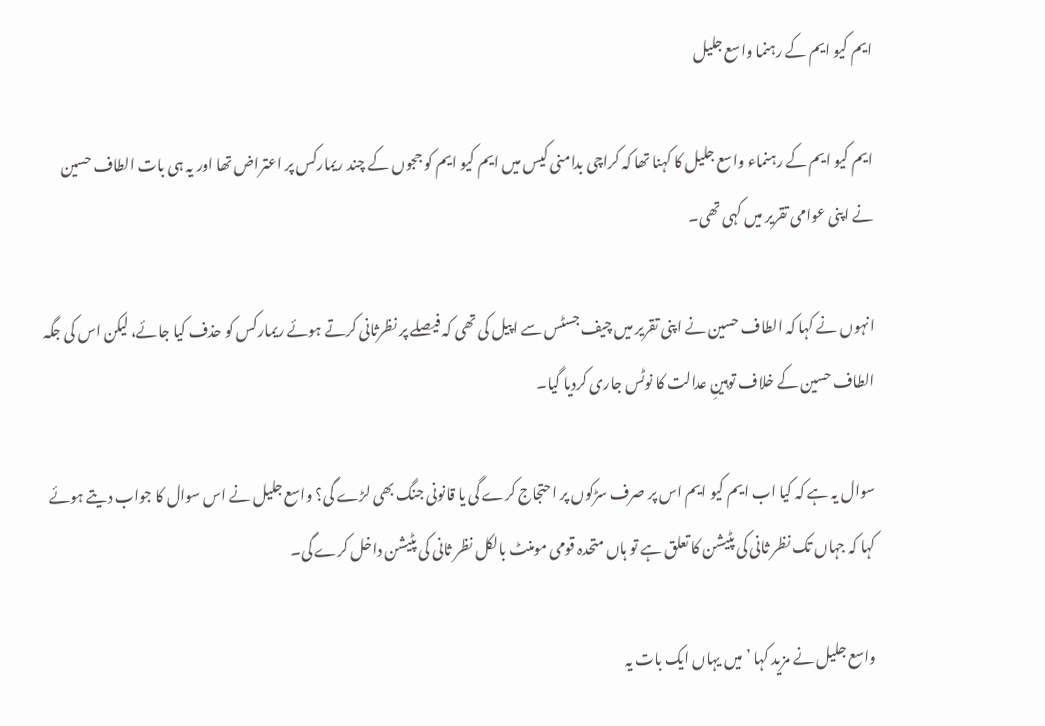ایم کیو ایم کے رہنما واسع جلیل

ایم کیو ایم کے رہنماء واسع جلیل کا کہنا تھا کہ کراچی بدامنی کیس میں ایم کیو ایم کو ججوں کے چند ریمارکس پر اعتراض تھا اور یہ ہی بات الطاف حسین نے اپنی عوامی تقریر میں کہی تھی۔

انہوں نے کہا کہ الطاف حسین نے اپنی تقریر میں چیف جسٹس سے اپیل کی تھی کہ فیصلے پر نظرثانی کرتے ہوئے ریمارکس کو حذف کیا جائے، لیکن اس کی جگہ الطاف حسین کے خلاف توہینِ عدالت کا نوٹس جاری کردیا گیا۔

سوال یہ ہے کہ کیا اب ایم کیو ایم اس پر صرف سڑکوں پر احتجاج کرے گی یا قانونی جنگ بھی لڑے گی؟ واسع جلیل نے اس سوال کا جواب دیتے ہوئے کہا کہ جہاں تک نظر ثانی کی پٹیشن کا تعلق ہے تو ہاں متحدہ قومی مومنٹ بالکل نظر ثانی کی پٹیشن داخل کرے گی۔

واسع جلیل نے مزید کہا ’میں یہاں ایک بات یہ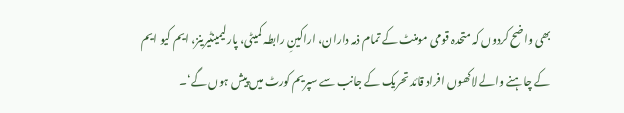بھی واضح کردوں کہ متحدہ قومی مومنٹ کے تمام ذمہ داران، اراکینِ رابطہ کمیٹی، پارلیمینٹیرینز، ایم کیو ایم کے چاہنے والے لاکھوں افراد قائد تحریک کے جانب سے سپریم کورٹ میں پیش ہوں گے‘۔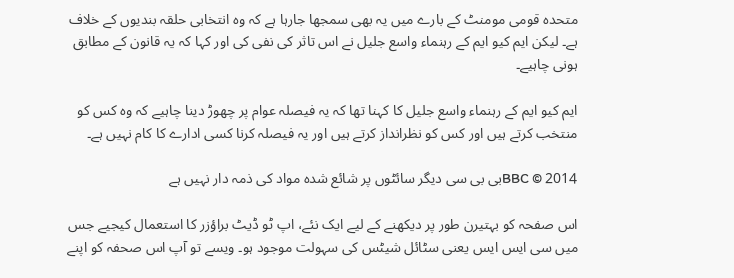متحدہ قومی مومنٹ کے بارے میں یہ بھی سمجھا جارہا ہے کہ وہ انتخابی حلقہ بندیوں کے خلاف ہے۔ لیکن ایم کیو ایم کے رہنماء واسع جلیل نے اس تاثر کی نفی کی اور کہا کہ یہ قانون کے مطابق ہونی چاہیے۔

ایم کیو ایم کے رہنماء واسع جلیل کا کہنا تھا کہ یہ فیصلہ عوام پر چھوڑ دینا چاہیے کہ وہ کس کو منتخب کرتے ہیں اور کس کو نظرانداز کرتے ہیں اور یہ فیصلہ کرنا کسی ادارے کا کام نہیں ہے۔

BBC © 2014بی بی سی دیگر سائٹوں پر شائع شدہ مواد کی ذمہ دار نہیں ہے

اس صفحہ کو بہتیرن طور پر دیکھنے کے لیے ایک نئے، اپ ٹو ڈیٹ براؤزر کا استعمال کیجیے جس میں سی ایس ایس یعنی سٹائل شیٹس کی سہولت موجود ہو۔ ویسے تو آپ اس صحفہ کو اپنے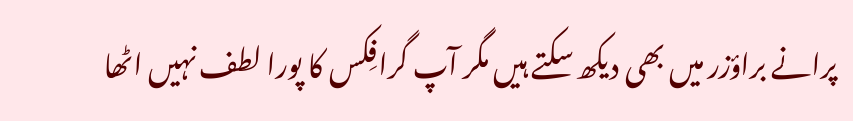پرانے براؤزر میں بھی دیکھ سکتے ہیں مگر آپ گرافِکس کا پورا لطف نہیں اٹھا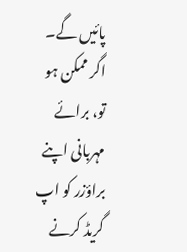پائیں گے۔ اگر ممکن ہو تو، برائے مہربانی اپنے براؤزر کو اپ گریڈ کرنے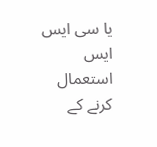یا سی ایس ایس استعمال کرنے کے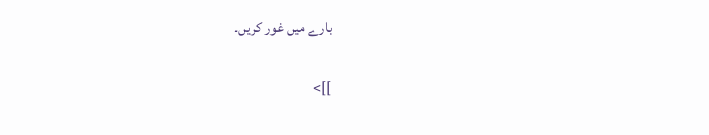بارے میں غور کریں۔

]]>